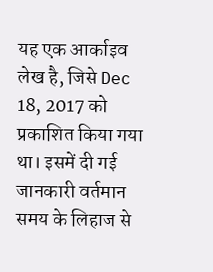यह एक आर्काइव लेख है, जिसे Dec 18, 2017 को प्रकाशित किया गया था। इसमें दी गई जानकारी वर्तमान समय के लिहाज से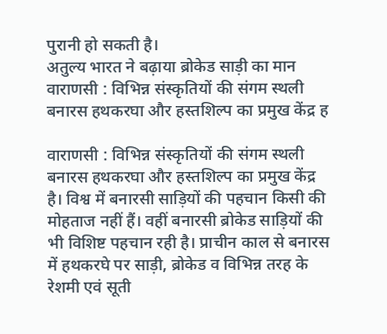पुरानी हो सकती है।
अतुल्य भारत ने बढ़ाया ब्रोकेड साड़ी का मान
वाराणसी : विभिन्न संस्कृतियों की संगम स्थली बनारस हथकरघा और हस्तशिल्प का प्रमुख केंद्र ह

वाराणसी : विभिन्न संस्कृतियों की संगम स्थली बनारस हथकरघा और हस्तशिल्प का प्रमुख केंद्र है। विश्व में बनारसी साड़ियों की पहचान किसी की मोहताज नहीं हैं। वहीं बनारसी ब्रोकेड साड़ियों की भी विशिष्ट पहचान रही है। प्राचीन काल से बनारस में हथकरघे पर साड़ी, ब्रोकेड व विभिन्न तरह के रेशमी एवं सूती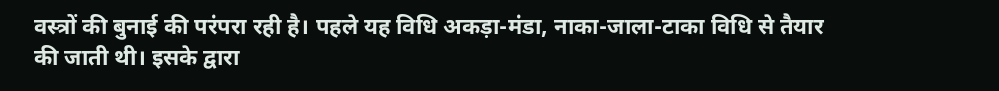वस्त्रों की बुनाई की परंपरा रही है। पहले यह विधि अकड़ा-मंडा, नाका-जाला-टाका विधि से तैयार की जाती थी। इसके द्वारा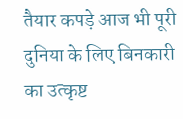तैयार कपड़े आज भी पूरी दुनिया के लिए बिनकारी का उत्कृष्ट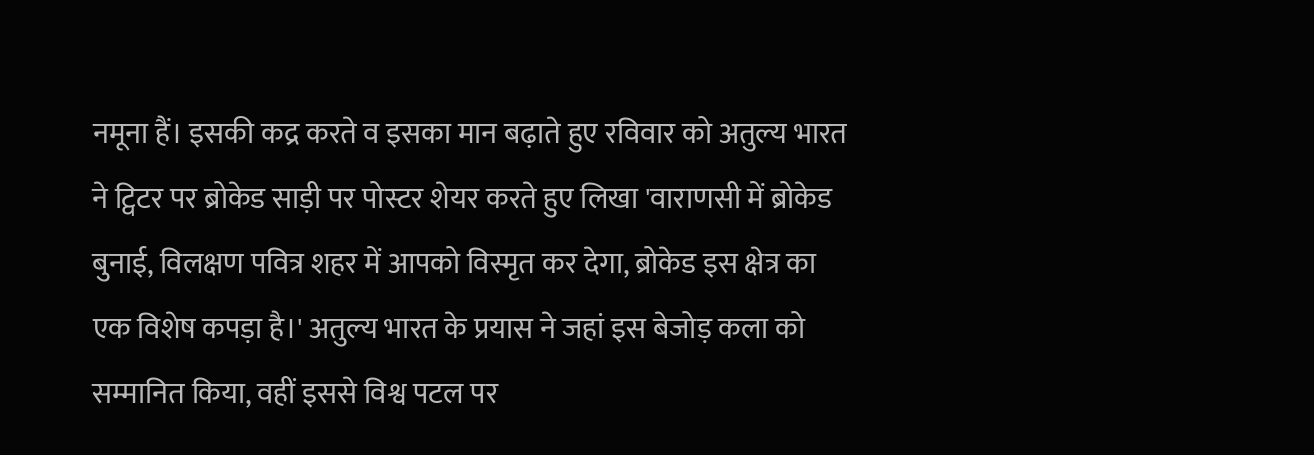नमूना हैं। इसकी कद्र करते व इसका मान बढ़ाते हुए रविवार को अतुल्य भारत ने ट्विटर पर ब्रोकेड साड़ी पर पोस्टर शेयर करते हुए लिखा 'वाराणसी में ब्रोकेड बुनाई, विलक्षण पवित्र शहर में आपको विस्मृत कर देगा, ब्रोकेड इस क्षेत्र का एक विशेष कपड़ा है।' अतुल्य भारत के प्रयास ने जहां इस बेजोड़ कला को सम्मानित किया, वहीं इससे विश्व पटल पर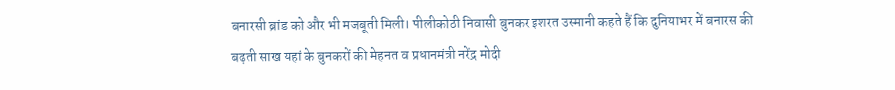बनारसी ब्रांड को और भी मजबूती मिली। पीलीकोठी निवासी बुनकर इशरत उस्मानी कहते हैं कि दुनियाभर में बनारस की बढ़ती साख यहां के बुनकरों की मेहनत व प्रधानमंत्री नरेंद्र मोदी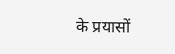के प्रयासों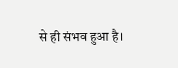से ही संभव हुआ है।